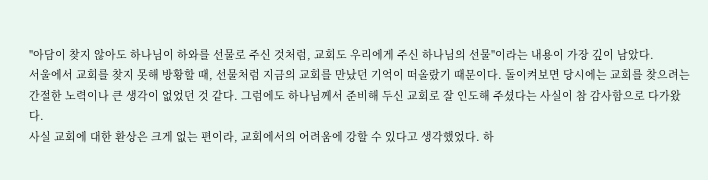"아담이 찾지 않아도 하나님이 하와를 선물로 주신 것처럼, 교회도 우리에게 주신 하나님의 선물"이라는 내용이 가장 깊이 남았다.
서울에서 교회를 찾지 못해 방황할 때, 선물처럼 지금의 교회를 만났던 기억이 떠올랐기 때문이다. 돌이켜보면 당시에는 교회를 찾으려는 간절한 노력이나 큰 생각이 없었던 것 같다. 그럼에도 하나님께서 준비해 두신 교회로 잘 인도해 주셨다는 사실이 참 감사함으로 다가왔다.
사실 교회에 대한 환상은 크게 없는 편이라, 교회에서의 어려움에 강할 수 있다고 생각했었다. 하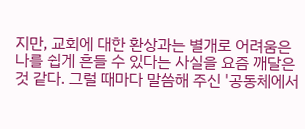지만, 교회에 대한 환상과는 별개로 어려움은 나를 쉽게 흔들 수 있다는 사실을 요즘 깨달은 것 같다. 그럴 때마다 말씀해 주신 '공동체에서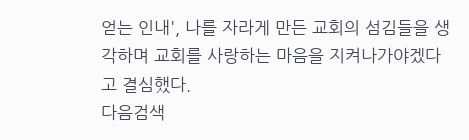얻는 인내', 나를 자라게 만든 교회의 섬김들을 생각하며 교회를 사랑하는 마음을 지켜나가야겠다고 결심했다.
다음검색